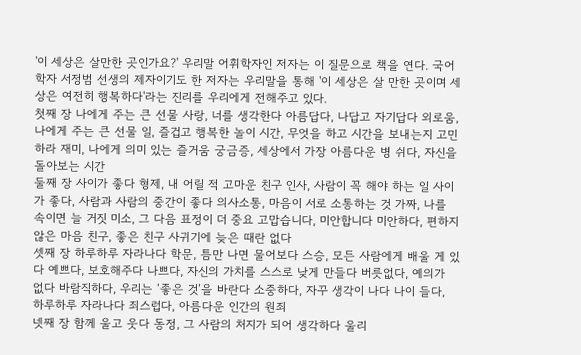'이 세상은 살만한 곳인가요?' 우리말 어휘학자인 저자는 이 질문으로 책을 연다. 국어학자 서정범 선생의 제자이기도 한 저자는 우리말을 통해 '이 세상은 살 만한 곳이며 세상은 여전히 행복하다'라는 진리를 우리에게 전해주고 있다.
첫째 장 나에게 주는 큰 선물 사랑, 너를 생각한다 아름답다, 나답고 자기답다 외로움, 나에게 주는 큰 선물 일, 즐겁고 행복한 놀이 시간, 무엇을 하고 시간을 보내는지 고민하라 재미, 나에게 의미 있는 즐거움 궁금증, 세상에서 가장 아름다운 병 쉬다, 자신을 돌아보는 시간
둘째 장 사이가 좋다 형제, 내 어릴 적 고마운 친구 인사, 사람이 꼭 해야 하는 일 사이가 좋다, 사람과 사람의 중간이 좋다 의사소통, 마음이 서로 소통하는 것 가짜, 나를 속이면 늘 거짓 미소, 그 다음 표정이 더 중요 고맙습니다, 미안합니다 미안하다, 편하지 않은 마음 친구, 좋은 친구 사귀기에 늦은 때란 없다
셋째 장 하루하루 자라나다 학문, 틈만 나면 물어보다 스승, 모든 사람에게 배울 게 있다 예쁘다, 보호해주다 나쁘다, 자신의 가치를 스스로 낮게 만들다 버릇없다, 예의가 없다 바람직하다, 우리는 ‘좋은 것’을 바란다 소중하다, 자꾸 생각이 나다 나이 들다, 하루하루 자라나다 죄스럽다, 아름다운 인간의 원죄
넷째 장 함께 울고 웃다 동정, 그 사람의 처지가 되어 생각하다 울리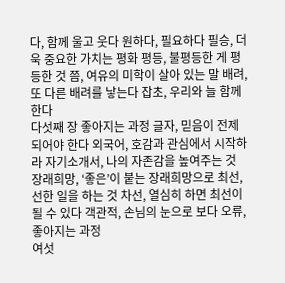다, 함께 울고 웃다 원하다, 필요하다 필승, 더욱 중요한 가치는 평화 평등, 불평등한 게 평등한 것 쯤, 여유의 미학이 살아 있는 말 배려, 또 다른 배려를 낳는다 잡초, 우리와 늘 함께한다
다섯째 장 좋아지는 과정 글자, 믿음이 전제되어야 한다 외국어, 호감과 관심에서 시작하라 자기소개서, 나의 자존감을 높여주는 것 장래희망, ‘좋은’이 붙는 장래희망으로 최선, 선한 일을 하는 것 차선, 열심히 하면 최선이 될 수 있다 객관적, 손님의 눈으로 보다 오류, 좋아지는 과정
여섯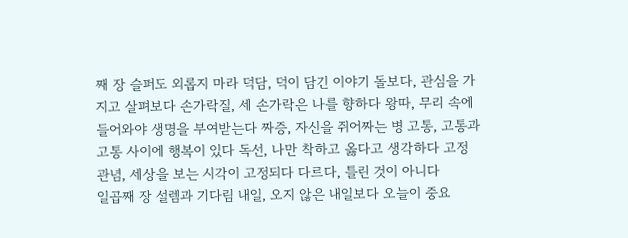째 장 슬퍼도 외롭지 마라 덕담, 덕이 담긴 이야기 돌보다, 관심을 가지고 살펴보다 손가락질, 세 손가락은 나를 향하다 왕따, 무리 속에 들어와야 생명을 부여받는다 짜증, 자신을 쥐어짜는 병 고통, 고통과 고통 사이에 행복이 있다 독선, 나만 착하고 옳다고 생각하다 고정관념, 세상을 보는 시각이 고정되다 다르다, 틀린 것이 아니다
일곱째 장 설렘과 기다림 내일, 오지 않은 내일보다 오늘이 중요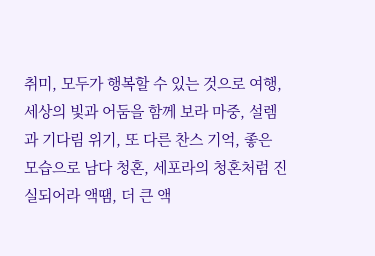취미, 모두가 행복할 수 있는 것으로 여행, 세상의 빛과 어둠을 함께 보라 마중, 설렘과 기다림 위기, 또 다른 찬스 기억, 좋은 모습으로 남다 청혼, 세포라의 청혼처럼 진실되어라 액땜, 더 큰 액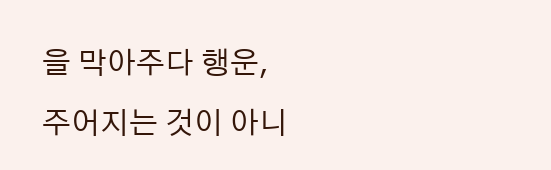을 막아주다 행운, 주어지는 것이 아니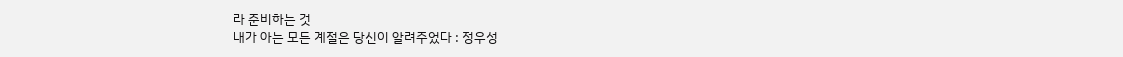라 준비하는 것
내가 아는 모든 계절은 당신이 알려주었다 : 정우성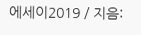에세이2019 / 지음: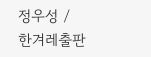정우성 / 한겨레출판